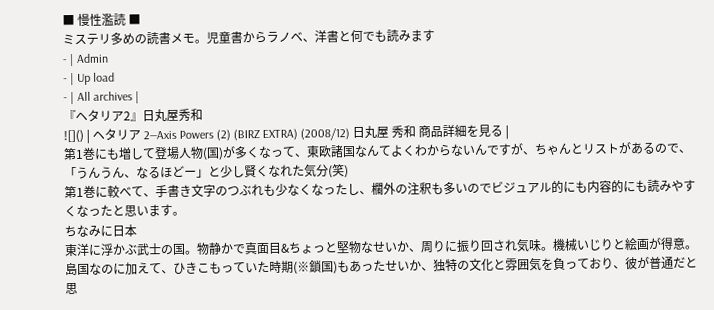■ 慢性濫読 ■
ミステリ多めの読書メモ。児童書からラノベ、洋書と何でも読みます
- | Admin
- | Up load
- | All archives |
『ヘタリア2』日丸屋秀和
![]() | ヘタリア 2―Axis Powers (2) (BIRZ EXTRA) (2008/12) 日丸屋 秀和 商品詳細を見る |
第1巻にも増して登場人物(国)が多くなって、東欧諸国なんてよくわからないんですが、ちゃんとリストがあるので、「うんうん、なるほどー」と少し賢くなれた気分(笑)
第1巻に較べて、手書き文字のつぶれも少なくなったし、欄外の注釈も多いのでビジュアル的にも内容的にも読みやすくなったと思います。
ちなみに日本
東洋に浮かぶ武士の国。物静かで真面目&ちょっと堅物なせいか、周りに振り回され気味。機械いじりと絵画が得意。島国なのに加えて、ひきこもっていた時期(※鎖国)もあったせいか、独特の文化と雰囲気を負っており、彼が普通だと思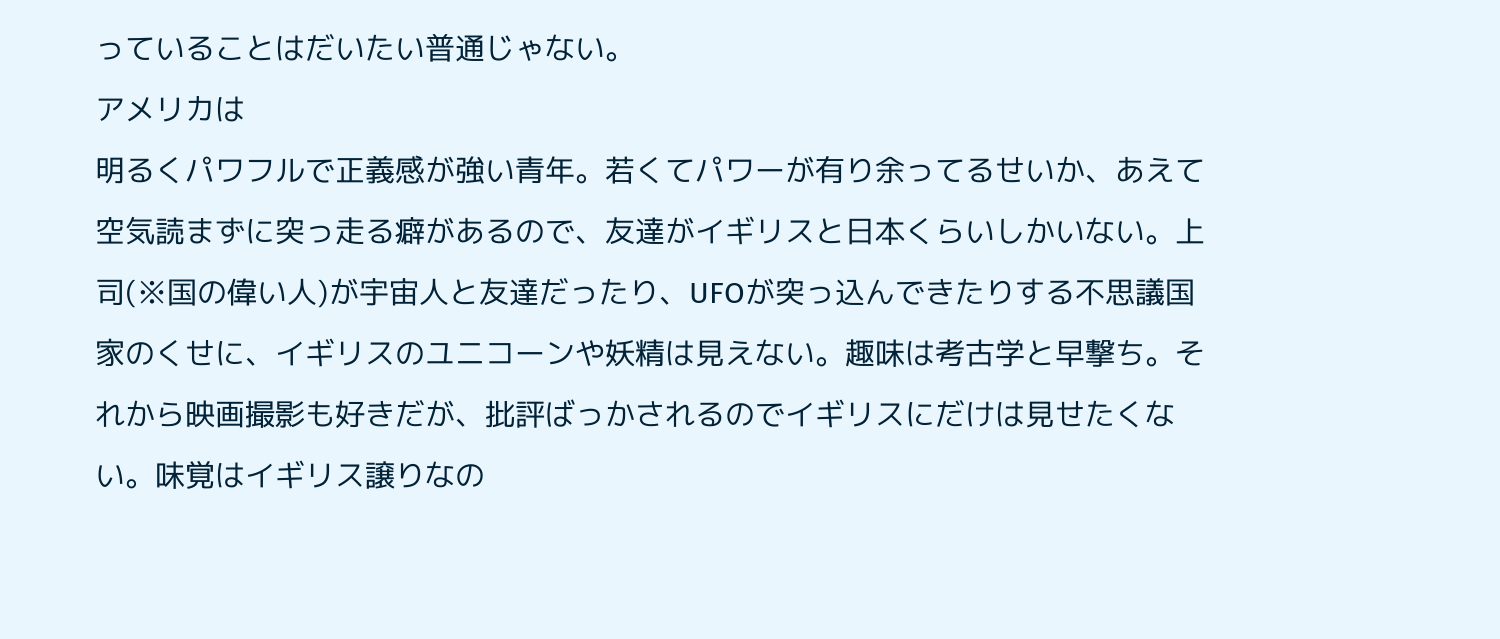っていることはだいたい普通じゃない。
アメリカは
明るくパワフルで正義感が強い青年。若くてパワーが有り余ってるせいか、あえて空気読まずに突っ走る癖があるので、友達がイギリスと日本くらいしかいない。上司(※国の偉い人)が宇宙人と友達だったり、UFOが突っ込んできたりする不思議国家のくせに、イギリスのユニコーンや妖精は見えない。趣味は考古学と早撃ち。それから映画撮影も好きだが、批評ばっかされるのでイギリスにだけは見せたくない。味覚はイギリス譲りなの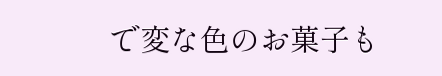で変な色のお菓子も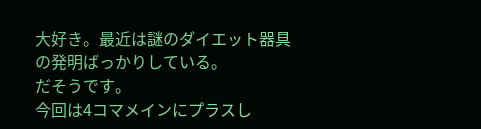大好き。最近は謎のダイエット器具の発明ばっかりしている。
だそうです。
今回は4コマメインにプラスし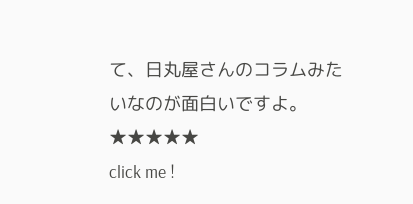て、日丸屋さんのコラムみたいなのが面白いですよ。
★★★★★
click me !